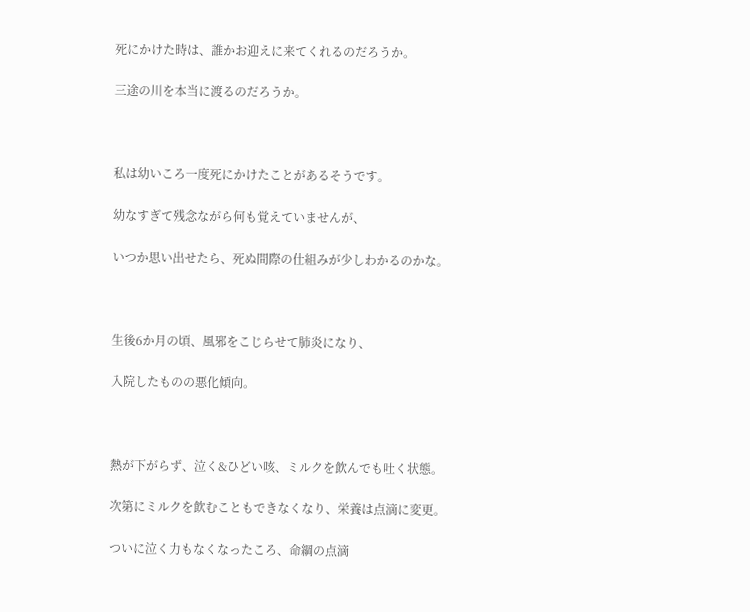死にかけた時は、誰かお迎えに来てくれるのだろうか。

三途の川を本当に渡るのだろうか。



私は幼いころ一度死にかけたことがあるそうです。

幼なすぎて残念ながら何も覚えていませんが、

いつか思い出せたら、死ぬ間際の仕組みが少しわかるのかな。



生後6か月の頃、風邪をこじらせて肺炎になり、

入院したものの悪化傾向。



熱が下がらず、泣く&ひどい咳、ミルクを飲んでも吐く状態。

次第にミルクを飲むこともできなくなり、栄養は点滴に変更。

ついに泣く力もなくなったころ、命綱の点滴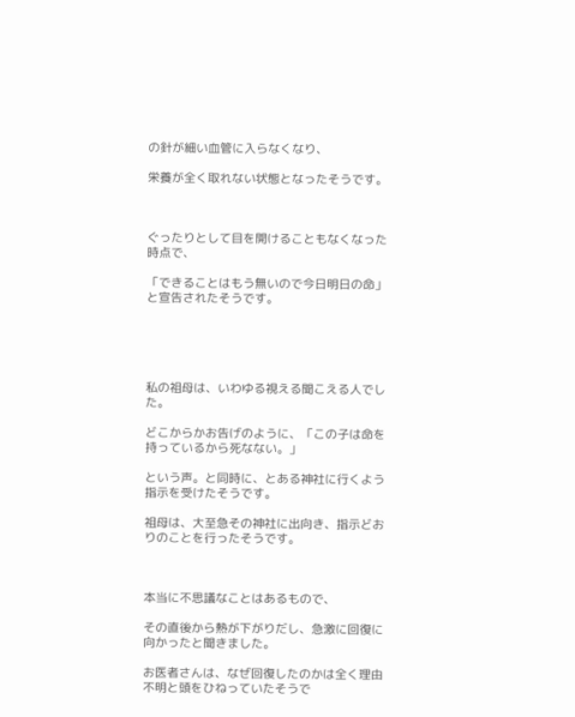の針が細い血管に入らなくなり、

栄養が全く取れない状態となったそうです。



ぐったりとして目を開けることもなくなった時点で、

「できることはもう無いので今日明日の命」と宣告されたそうです。





私の祖母は、いわゆる視える聞こえる人でした。

どこからかお告げのように、「この子は命を持っているから死なない。」

という声。と同時に、とある神社に行くよう指示を受けたそうです。

祖母は、大至急その神社に出向き、指示どおりのことを行ったそうです。



本当に不思議なことはあるもので、

その直後から熱が下がりだし、急激に回復に向かったと聞きました。

お医者さんは、なぜ回復したのかは全く理由不明と頭をひねっていたそうで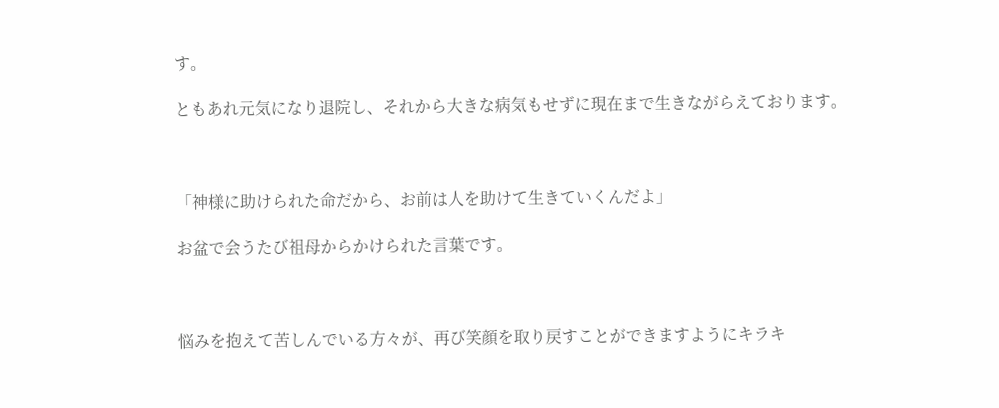す。

ともあれ元気になり退院し、それから大きな病気もせずに現在まで生きながらえております。



「神様に助けられた命だから、お前は人を助けて生きていくんだよ」

お盆で会うたび祖母からかけられた言葉です。



悩みを抱えて苦しんでいる方々が、再び笑顔を取り戻すことができますようにキラキ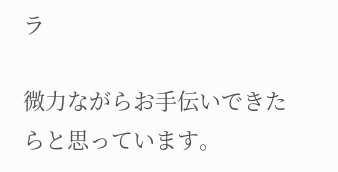ラ

微力ながらお手伝いできたらと思っています。